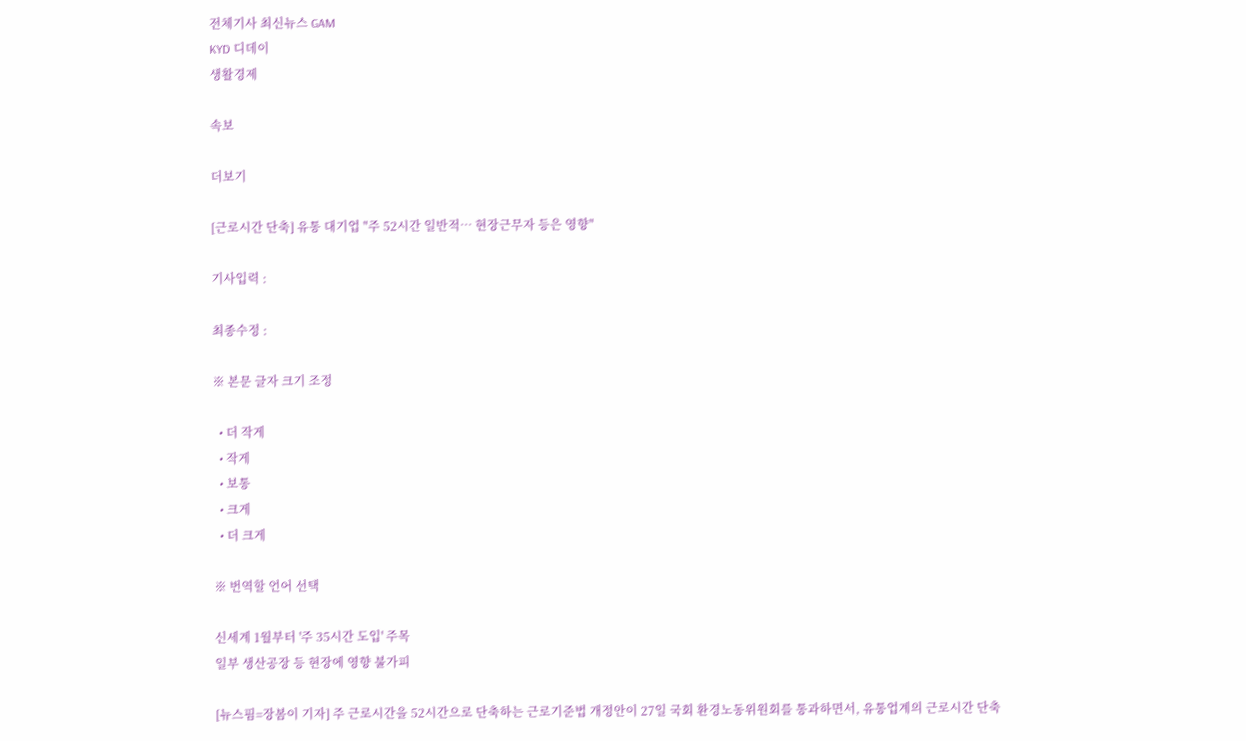전체기사 최신뉴스 GAM
KYD 디데이
생활경제

속보

더보기

[근로시간 단축] 유통 대기업 "주 52시간 일반적… 현장근무자 등은 영향"

기사입력 :

최종수정 :

※ 본문 글자 크기 조정

  • 더 작게
  • 작게
  • 보통
  • 크게
  • 더 크게

※ 번역할 언어 선택

신세계 1월부터 '주 35시간 도입' 주목
일부 생산공장 등 현장에 영향 불가피

[뉴스핌=장봄이 기자] 주 근로시간을 52시간으로 단축하는 근로기준법 개정안이 27일 국회 환경노동위원회를 통과하면서, 유통업계의 근로시간 단축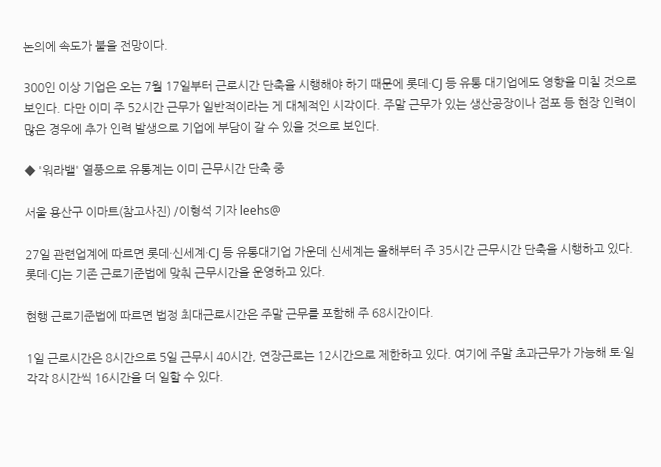논의에 속도가 붙을 전망이다.

300인 이상 기업은 오는 7월 17일부터 근로시간 단축을 시행해야 하기 때문에 롯데·CJ 등 유통 대기업에도 영향을 미칠 것으로 보인다. 다만 이미 주 52시간 근무가 일반적이라는 게 대체적인 시각이다. 주말 근무가 있는 생산공장이나 점포 등 현장 인력이 많은 경우에 추가 인력 발생으로 기업에 부담이 갈 수 있을 것으로 보인다.

◆ '워라밸' 열풍으로 유통계는 이미 근무시간 단축 중

서울 용산구 이마트(참고사진) /이형석 기자 leehs@

27일 관련업계에 따르면 롯데·신세계·CJ 등 유통대기업 가운데 신세계는 올해부터 주 35시간 근무시간 단축을 시행하고 있다. 롯데·CJ는 기존 근로기준법에 맞춰 근무시간을 운영하고 있다.

현행 근로기준법에 따르면 법정 최대근로시간은 주말 근무를 포함해 주 68시간이다.

1일 근로시간은 8시간으로 5일 근무시 40시간, 연장근로는 12시간으로 제한하고 있다. 여기에 주말 초과근무가 가능해 토·일 각각 8시간씩 16시간을 더 일할 수 있다.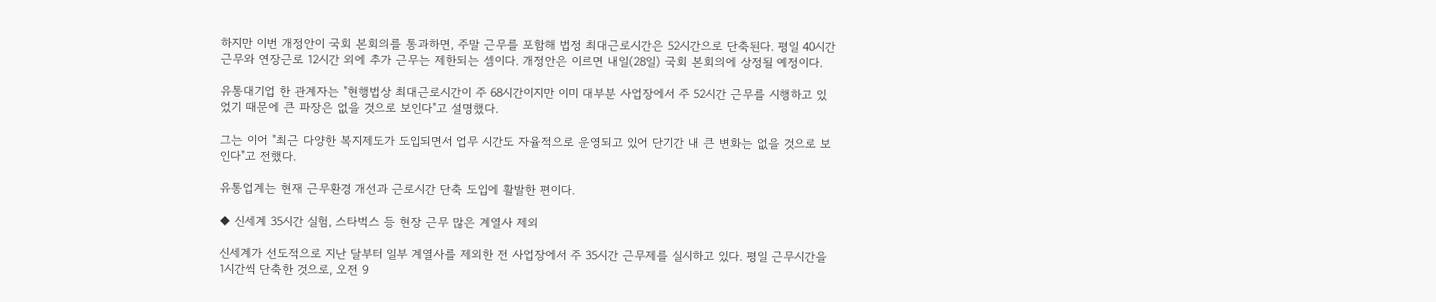하지만 이번 개정안이 국회 본회의를 통과하면, 주말 근무를 포함해 법정 최대근로시간은 52시간으로 단축된다. 평일 40시간 근무와 연장근로 12시간 외에 추가 근무는 제한되는 셈이다. 개정안은 이르면 내일(28일) 국회 본회의에 상정될 예정이다.

유통대기업 한 관계자는 "현행법상 최대근로시간이 주 68시간이지만 이미 대부분 사업장에서 주 52시간 근무를 시행하고 있었기 때문에 큰 파장은 없을 것으로 보인다"고 설명했다.

그는 이어 "최근 다양한 복지제도가 도입되면서 업무 시간도 자율적으로 운영되고 있어 단기간 내 큰 변화는 없을 것으로 보인다"고 전했다.

유통업계는 현재 근무환경 개선과 근로시간 단축 도입에 활발한 편이다.

◆ 신세계 35시간 실험, 스타벅스 등 현장 근무 많은 계열사 제외

신세계가 선도적으로 지난 달부터 일부 계열사를 제외한 전 사업장에서 주 35시간 근무제를 실시하고 있다. 평일 근무시간을 1시간씩 단축한 것으로, 오전 9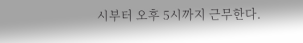시부터 오후 5시까지 근무한다.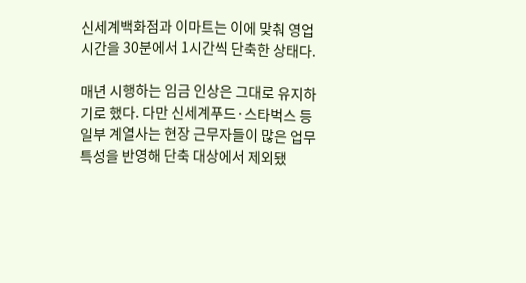신세계백화점과 이마트는 이에 맞춰 영업시간을 30분에서 1시간씩 단축한 상태다.

매년 시행하는 임금 인상은 그대로 유지하기로 했다. 다만 신세계푸드·스타벅스 등 일부 계열사는 현장 근무자들이 많은 업무 특성을 반영해 단축 대상에서 제외됐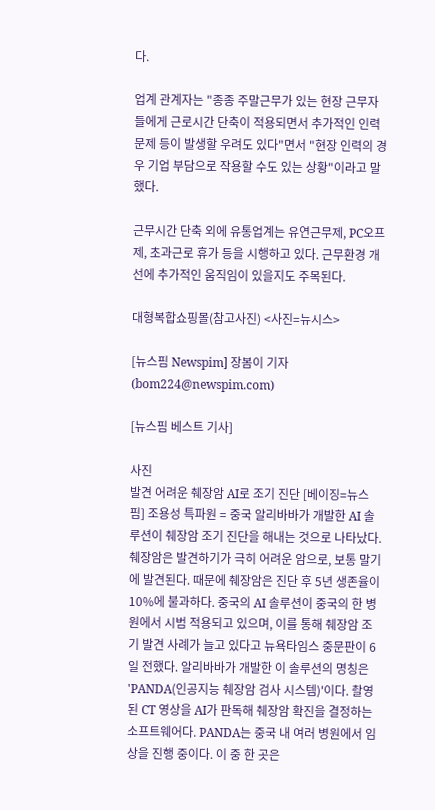다.

업계 관계자는 "종종 주말근무가 있는 현장 근무자들에게 근로시간 단축이 적용되면서 추가적인 인력 문제 등이 발생할 우려도 있다"면서 "현장 인력의 경우 기업 부담으로 작용할 수도 있는 상황"이라고 말했다.

근무시간 단축 외에 유통업계는 유연근무제, PC오프제, 초과근로 휴가 등을 시행하고 있다. 근무환경 개선에 추가적인 움직임이 있을지도 주목된다.

대형복합쇼핑몰(참고사진) <사진=뉴시스>

[뉴스핌 Newspim] 장봄이 기자 (bom224@newspim.com)

[뉴스핌 베스트 기사]

사진
발견 어려운 췌장암 AI로 조기 진단 [베이징=뉴스핌] 조용성 특파원 = 중국 알리바바가 개발한 AI 솔루션이 췌장암 조기 진단을 해내는 것으로 나타났다. 췌장암은 발견하기가 극히 어려운 암으로, 보통 말기에 발견된다. 때문에 췌장암은 진단 후 5년 생존율이 10%에 불과하다. 중국의 AI 솔루션이 중국의 한 병원에서 시범 적용되고 있으며, 이를 통해 췌장암 조기 발견 사례가 늘고 있다고 뉴욕타임스 중문판이 6일 전했다. 알리바바가 개발한 이 솔루션의 명칭은 'PANDA(인공지능 췌장암 검사 시스템)'이다. 촬영된 CT 영상을 AI가 판독해 췌장암 확진을 결정하는 소프트웨어다. PANDA는 중국 내 여러 병원에서 임상을 진행 중이다. 이 중 한 곳은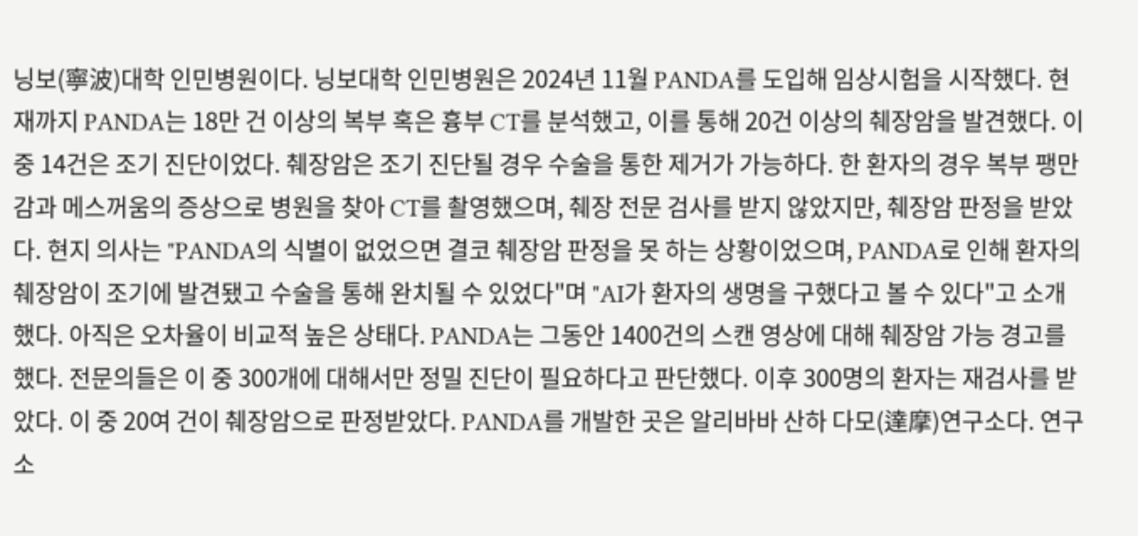닝보(寧波)대학 인민병원이다. 닝보대학 인민병원은 2024년 11월 PANDA를 도입해 임상시험을 시작했다. 현재까지 PANDA는 18만 건 이상의 복부 혹은 흉부 CT를 분석했고, 이를 통해 20건 이상의 췌장암을 발견했다. 이 중 14건은 조기 진단이었다. 췌장암은 조기 진단될 경우 수술을 통한 제거가 가능하다. 한 환자의 경우 복부 팽만감과 메스꺼움의 증상으로 병원을 찾아 CT를 촬영했으며, 췌장 전문 검사를 받지 않았지만, 췌장암 판정을 받았다. 현지 의사는 "PANDA의 식별이 없었으면 결코 췌장암 판정을 못 하는 상황이었으며, PANDA로 인해 환자의 췌장암이 조기에 발견됐고 수술을 통해 완치될 수 있었다"며 "AI가 환자의 생명을 구했다고 볼 수 있다"고 소개했다. 아직은 오차율이 비교적 높은 상태다. PANDA는 그동안 1400건의 스캔 영상에 대해 췌장암 가능 경고를 했다. 전문의들은 이 중 300개에 대해서만 정밀 진단이 필요하다고 판단했다. 이후 300명의 환자는 재검사를 받았다. 이 중 20여 건이 췌장암으로 판정받았다. PANDA를 개발한 곳은 알리바바 산하 다모(達摩)연구소다. 연구소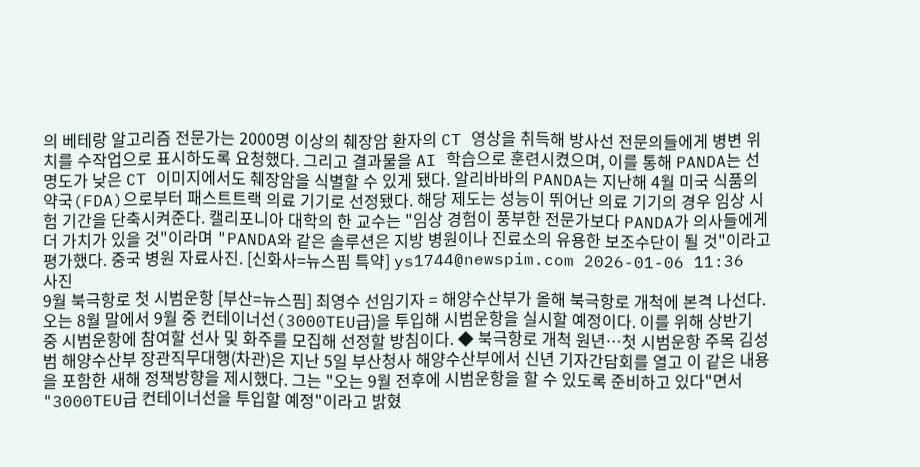의 베테랑 알고리즘 전문가는 2000명 이상의 췌장암 환자의 CT 영상을 취득해 방사선 전문의들에게 병변 위치를 수작업으로 표시하도록 요청했다. 그리고 결과물을 AI 학습으로 훈련시켰으며, 이를 통해 PANDA는 선명도가 낮은 CT 이미지에서도 췌장암을 식별할 수 있게 됐다. 알리바바의 PANDA는 지난해 4월 미국 식품의약국(FDA)으로부터 패스트트랙 의료 기기로 선정됐다. 해당 제도는 성능이 뛰어난 의료 기기의 경우 임상 시험 기간을 단축시켜준다. 캘리포니아 대학의 한 교수는 "임상 경험이 풍부한 전문가보다 PANDA가 의사들에게 더 가치가 있을 것"이라며 "PANDA와 같은 솔루션은 지방 병원이나 진료소의 유용한 보조수단이 될 것"이라고 평가했다. 중국 병원 자료사진. [신화사=뉴스핌 특약] ys1744@newspim.com 2026-01-06 11:36
사진
9월 북극항로 첫 시범운항 [부산=뉴스핌] 최영수 선임기자 = 해양수산부가 올해 북극항로 개척에 본격 나선다. 오는 8월 말에서 9월 중 컨테이너선(3000TEU급)을 투입해 시범운항을 실시할 예정이다. 이를 위해 상반기 중 시범운항에 참여할 선사 및 화주를 모집해 선정할 방침이다. ◆ 북극항로 개척 원년…첫 시범운항 주목 김성범 해양수산부 장관직무대행(차관)은 지난 5일 부산청사 해양수산부에서 신년 기자간담회를 열고 이 같은 내용을 포함한 새해 정책방향을 제시했다. 그는 "오는 9월 전후에 시범운항을 할 수 있도록 준비하고 있다"면서 "3000TEU급 컨테이너선을 투입할 예정"이라고 밝혔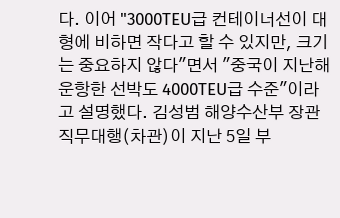다. 이어 "3000TEU급 컨테이너선이 대형에 비하면 작다고 할 수 있지만, 크기는 중요하지 않다"면서 "중국이 지난해 운항한 선박도 4000TEU급 수준"이라고 설명했다. 김성범 해양수산부 장관직무대행(차관)이 지난 5일 부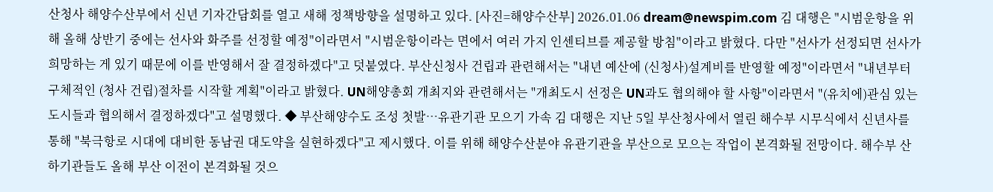산청사 해양수산부에서 신년 기자간담회를 열고 새해 정책방향을 설명하고 있다. [사진=해양수산부] 2026.01.06 dream@newspim.com 김 대행은 "시범운항을 위해 올해 상반기 중에는 선사와 화주를 선정할 예정"이라면서 "시범운항이라는 면에서 여러 가지 인센티브를 제공할 방침"이라고 밝혔다. 다만 "선사가 선정되면 선사가 희망하는 게 있기 때문에 이를 반영해서 잘 결정하겠다"고 덧붙였다. 부산신청사 건립과 관련해서는 "내년 예산에 (신청사)설계비를 반영할 예정"이라면서 "내년부터 구체적인 (청사 건립)절차를 시작할 계획"이라고 밝혔다. UN해양총회 개최지와 관련해서는 "개최도시 선정은 UN과도 협의해야 할 사항"이라면서 "(유치에)관심 있는 도시들과 협의해서 결정하겠다"고 설명했다. ◆ 부산해양수도 조성 첫발…유관기관 모으기 가속 김 대행은 지난 5일 부산청사에서 열린 해수부 시무식에서 신년사를 통해 "북극항로 시대에 대비한 동남권 대도약을 실현하겠다"고 제시했다. 이를 위해 해양수산분야 유관기관을 부산으로 모으는 작업이 본격화될 전망이다. 해수부 산하기관들도 올해 부산 이전이 본격화될 것으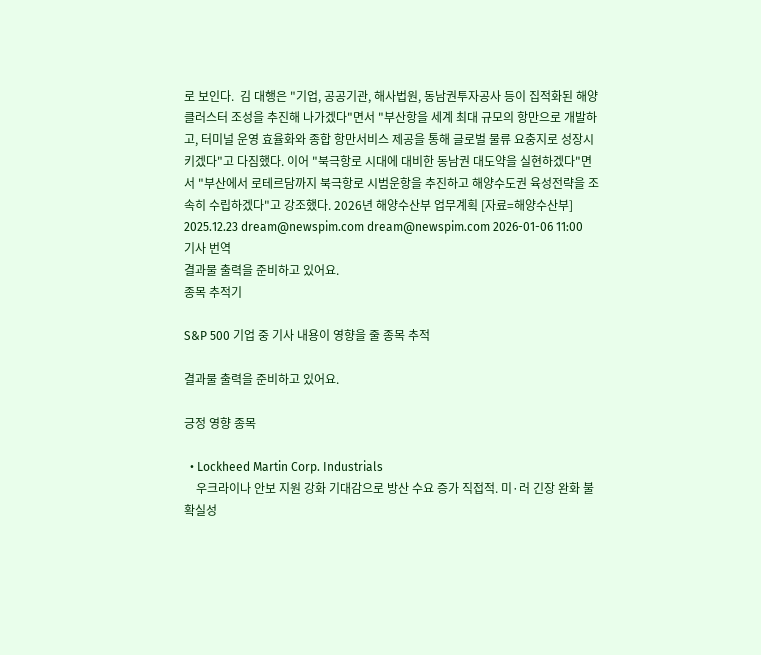로 보인다.  김 대행은 "기업, 공공기관, 해사법원, 동남권투자공사 등이 집적화된 해양클러스터 조성을 추진해 나가겠다"면서 "부산항을 세계 최대 규모의 항만으로 개발하고, 터미널 운영 효율화와 종합 항만서비스 제공을 통해 글로벌 물류 요충지로 성장시키겠다"고 다짐했다. 이어 "북극항로 시대에 대비한 동남권 대도약을 실현하겠다"면서 "부산에서 로테르담까지 북극항로 시범운항을 추진하고 해양수도권 육성전략을 조속히 수립하겠다"고 강조했다. 2026년 해양수산부 업무계획 [자료=해양수산부] 2025.12.23 dream@newspim.com dream@newspim.com 2026-01-06 11:00
기사 번역
결과물 출력을 준비하고 있어요.
종목 추적기

S&P 500 기업 중 기사 내용이 영향을 줄 종목 추적

결과물 출력을 준비하고 있어요.

긍정 영향 종목

  • Lockheed Martin Corp. Industrials
    우크라이나 안보 지원 강화 기대감으로 방산 수요 증가 직접적. 미·러 긴장 완화 불확실성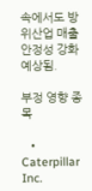속에서도 방위산업 매출 안정성 강화 예상됨.

부정 영향 종목

  • Caterpillar Inc.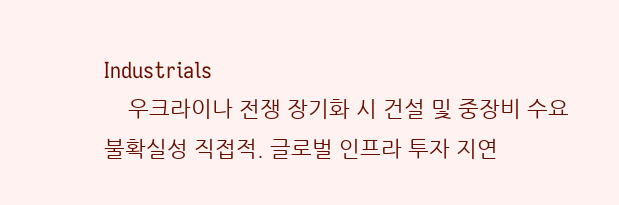Industrials
    우크라이나 전쟁 장기화 시 건설 및 중장비 수요 불확실성 직접적. 글로벌 인프라 투자 지연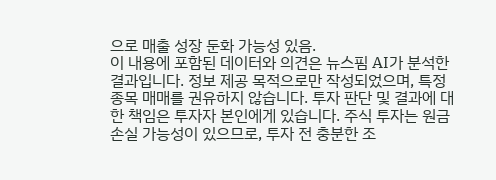으로 매출 성장 둔화 가능성 있음.
이 내용에 포함된 데이터와 의견은 뉴스핌 AI가 분석한 결과입니다. 정보 제공 목적으로만 작성되었으며, 특정 종목 매매를 권유하지 않습니다. 투자 판단 및 결과에 대한 책임은 투자자 본인에게 있습니다. 주식 투자는 원금 손실 가능성이 있으므로, 투자 전 충분한 조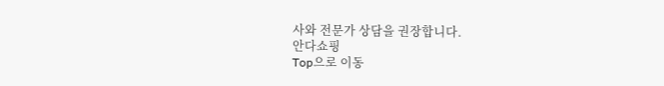사와 전문가 상담을 권장합니다.
안다쇼핑
Top으로 이동